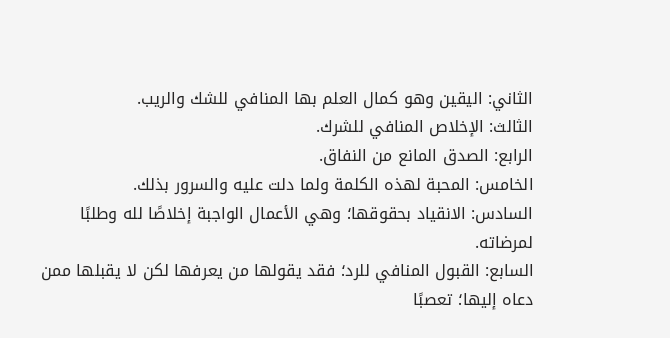الثاني: اليقين وهو كمال العلم بها المنافي للشك والريب.
الثالث: الإخلاص المنافي للشرك.
الرابع: الصدق المانع من النفاق.
الخامس: المحبة لهذه الكلمة ولما دلت عليه والسرور بذلك.
السادس: الانقياد بحقوقها؛ وهي الأعمال الواجبة إخلاصًا لله وطلبًا لمرضاته.
السابع: القبول المنافي للرد؛ فقد يقولها من يعرفها لكن لا يقبلها ممن دعاه إليها؛ تعصبًا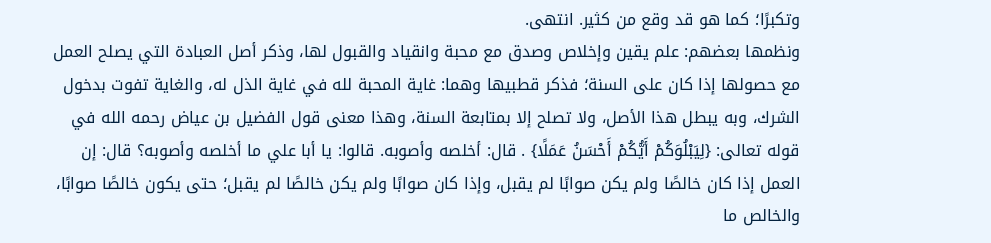وتكبرًا؛ كما هو قد وقع من كثير. انتهى.
ونظمها بعضهم: علم يقين وإخلاص وصدق مع محبة وانقياد والقبول لها، وذكر أصل العبادة التي يصلح العمل مع حصولها إذا كان على السنة؛ فذكر قطبيها وهما: غاية المحبة لله في غاية الذل له، والغاية تفوت بدخول الشرك، وبه يبطل هذا الأصل، ولا تصلح إلا بمتابعة السنة، وهذا معنى قول الفضيل بن عياض رحمه الله في قوله تعالى: {لِيَبْلُوَكُمْ أَيُّكُمْ أَحْسَنُ عَمَلًا} . قال: أخلصه وأصوبه. قالوا: يا أبا علي ما أخلصه وأصوبه؟ قال: إن العمل إذا كان خالصًا ولم يكن صوابًا لم يقبل، وإذا كان صوابًا ولم يكن خالصًا لم يقبل؛ حتى يكون خالصًا صوابًا، والخالص ما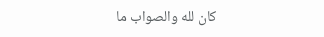كان لله والصواب ما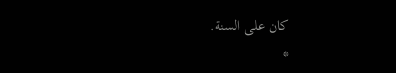كان على السنة.
*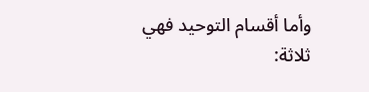وأما أقسام التوحيد فهي ثلاثة: